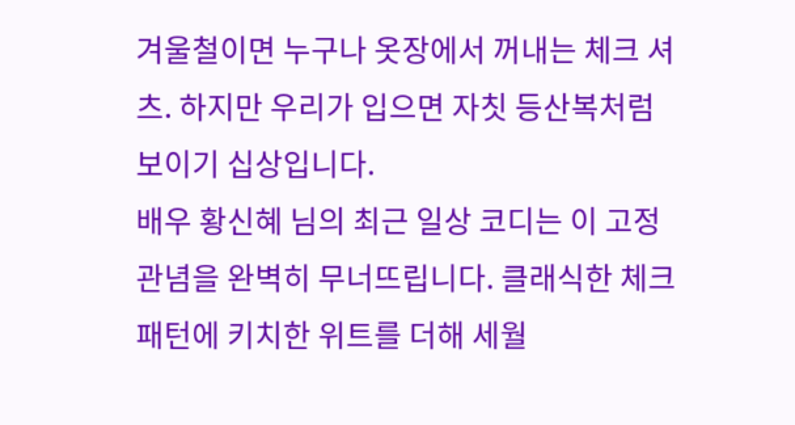겨울철이면 누구나 옷장에서 꺼내는 체크 셔츠. 하지만 우리가 입으면 자칫 등산복처럼 보이기 십상입니다.
배우 황신혜 님의 최근 일상 코디는 이 고정관념을 완벽히 무너뜨립니다. 클래식한 체크 패턴에 키치한 위트를 더해 세월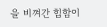을 비껴간 힙함이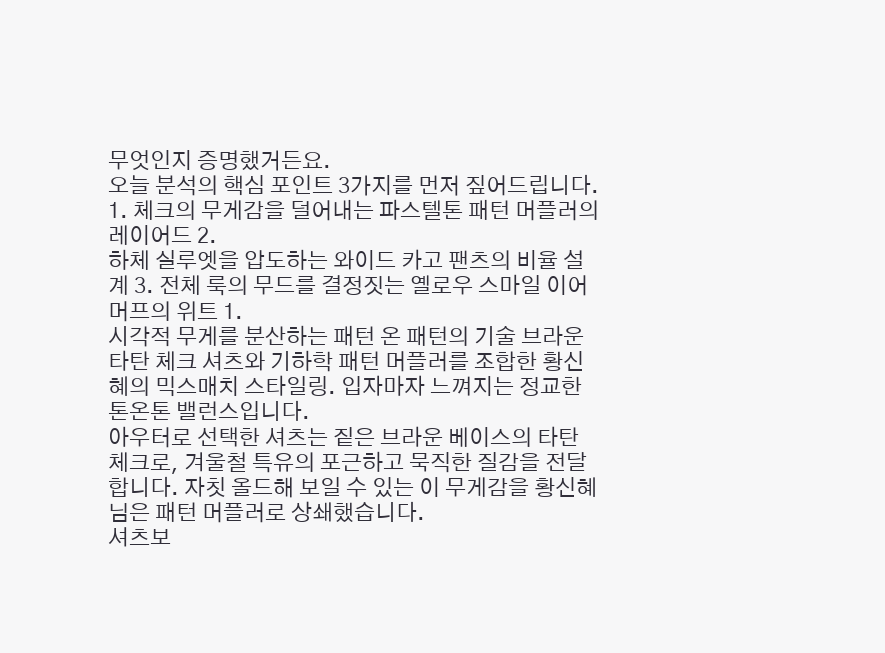무엇인지 증명했거든요.
오늘 분석의 핵심 포인트 3가지를 먼저 짚어드립니다. 1. 체크의 무게감을 덜어내는 파스텔톤 패턴 머플러의 레이어드 2.
하체 실루엣을 압도하는 와이드 카고 팬츠의 비율 설계 3. 전체 룩의 무드를 결정짓는 옐로우 스마일 이어머프의 위트 1.
시각적 무게를 분산하는 패턴 온 패턴의 기술 브라운 타탄 체크 셔츠와 기하학 패턴 머플러를 조합한 황신혜의 믹스매치 스타일링. 입자마자 느껴지는 정교한 톤온톤 밸런스입니다.
아우터로 선택한 셔츠는 짙은 브라운 베이스의 타탄 체크로, 겨울철 특유의 포근하고 묵직한 질감을 전달합니다. 자칫 올드해 보일 수 있는 이 무게감을 황신혜 님은 패턴 머플러로 상쇄했습니다.
셔츠보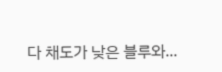다 채도가 낮은 블루와...